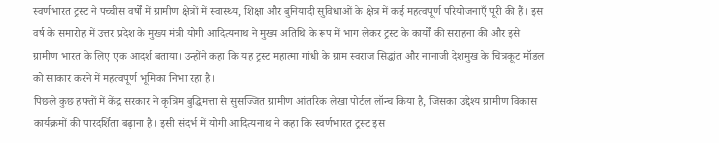स्वर्णभारत ट्रस्ट ने पच्चीस वर्षों में ग्रामीण क्षेत्रों में स्वास्थ्य, शिक्षा और बुनियादी सुविधाओं के क्षेत्र में कई महत्वपूर्ण परियोजनाएँ पूरी की हैं। इस वर्ष के समारोह में उत्तर प्रदेश के मुख्य मंत्री योगी आदित्यनाथ ने मुख्य अतिथि के रूप में भाग लेकर ट्रस्ट के कार्यों की सराहना की और इसे ग्रामीण भारत के लिए एक आदर्श बताया। उन्होंने कहा कि यह ट्रस्ट महात्मा गांधी के ग्राम स्वराज सिद्धांत और नानाजी देशमुख के चित्रकूट मॉडल को साकार करने में महत्वपूर्ण भूमिका निभा रहा है।
पिछले कुछ हफ्तों में केंद्र सरकार ने कृत्रिम बुद्धिमत्ता से सुसज्जित ग्रामीण आंतरिक लेखा पोर्टल लॉन्च किया है, जिसका उद्देश्य ग्रामीण विकास कार्यक्रमों की पारदर्शिता बढ़ाना है। इसी संदर्भ में योगी आदित्यनाथ ने कहा कि स्वर्णभारत ट्रस्ट इस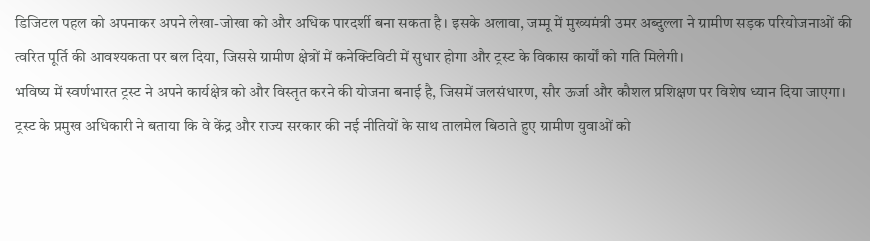डिजिटल पहल को अपनाकर अपने लेखा-जोखा को और अधिक पारदर्शी बना सकता है। इसके अलावा, जम्मू में मुख्यमंत्री उमर अब्दुल्ला ने ग्रामीण सड़क परियोजनाओं की त्वरित पूर्ति की आवश्यकता पर बल दिया, जिससे ग्रामीण क्षेत्रों में कनेक्टिविटी में सुधार होगा और ट्रस्ट के विकास कार्यों को गति मिलेगी।
भविष्य में स्वर्णभारत ट्रस्ट ने अपने कार्यक्षेत्र को और विस्तृत करने की योजना बनाई है, जिसमें जलसंधारण, सौर ऊर्जा और कौशल प्रशिक्षण पर विशेष ध्यान दिया जाएगा। ट्रस्ट के प्रमुख अधिकारी ने बताया कि वे केंद्र और राज्य सरकार की नई नीतियों के साथ तालमेल बिठाते हुए ग्रामीण युवाओं को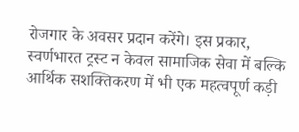रोजगार के अवसर प्रदान करेंगे। इस प्रकार, स्वर्णभारत ट्रस्ट न केवल सामाजिक सेवा में बल्कि आर्थिक सशक्तिकरण में भी एक महत्वपूर्ण कड़ी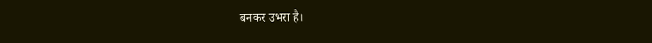बनकर उभरा है।